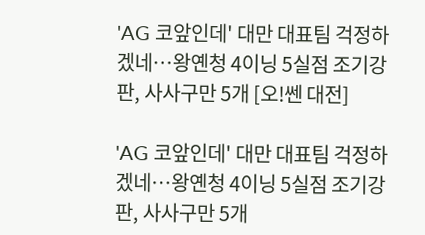'AG 코앞인데' 대만 대표팀 걱정하겠네…왕옌청 4이닝 5실점 조기강판, 사사구만 5개 [오!쎈 대전]

'AG 코앞인데' 대만 대표팀 걱정하겠네…왕옌청 4이닝 5실점 조기강판, 사사구만 5개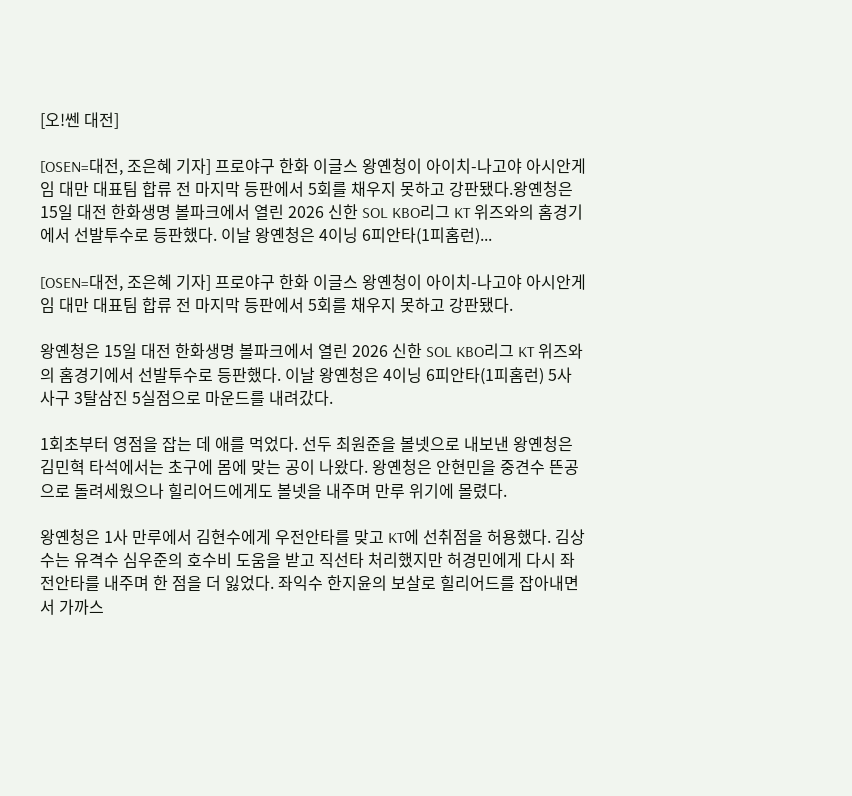[오!쎈 대전]

[OSEN=대전, 조은혜 기자] 프로야구 한화 이글스 왕옌청이 아이치-나고야 아시안게임 대만 대표팀 합류 전 마지막 등판에서 5회를 채우지 못하고 강판됐다.왕옌청은 15일 대전 한화생명 볼파크에서 열린 2026 신한 SOL KBO리그 KT 위즈와의 홈경기에서 선발투수로 등판했다. 이날 왕옌청은 4이닝 6피안타(1피홈런)...

[OSEN=대전, 조은혜 기자] 프로야구 한화 이글스 왕옌청이 아이치-나고야 아시안게임 대만 대표팀 합류 전 마지막 등판에서 5회를 채우지 못하고 강판됐다.

왕옌청은 15일 대전 한화생명 볼파크에서 열린 2026 신한 SOL KBO리그 KT 위즈와의 홈경기에서 선발투수로 등판했다. 이날 왕옌청은 4이닝 6피안타(1피홈런) 5사사구 3탈삼진 5실점으로 마운드를 내려갔다.

1회초부터 영점을 잡는 데 애를 먹었다. 선두 최원준을 볼넷으로 내보낸 왕옌청은 김민혁 타석에서는 초구에 몸에 맞는 공이 나왔다. 왕옌청은 안현민을 중견수 뜬공으로 돌려세웠으나 힐리어드에게도 볼넷을 내주며 만루 위기에 몰렸다.

왕옌청은 1사 만루에서 김현수에게 우전안타를 맞고 KT에 선취점을 허용했다. 김상수는 유격수 심우준의 호수비 도움을 받고 직선타 처리했지만 허경민에게 다시 좌전안타를 내주며 한 점을 더 잃었다. 좌익수 한지윤의 보살로 힐리어드를 잡아내면서 가까스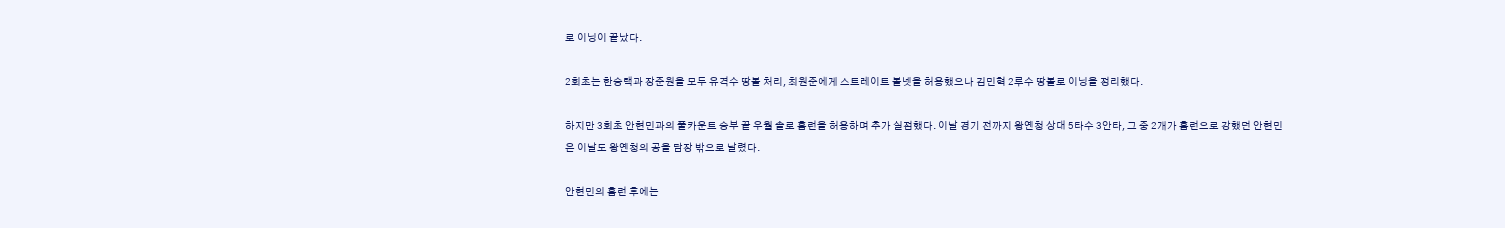로 이닝이 끝났다.

2회초는 한승택과 장준원을 모두 유격수 땅볼 처리, 최원준에게 스트레이트 볼넷을 허용했으나 김민혁 2루수 땅볼로 이닝을 정리했다.

하지만 3회초 안현민과의 풀카운트 승부 끝 우월 솔로 홈런을 허용하며 추가 실점했다. 이날 경기 전까지 왕옌청 상대 5타수 3안타, 그 중 2개가 홈런으로 강했던 안현민은 이날도 왕옌청의 공을 담장 밖으로 날렸다.

안현민의 홈런 후에는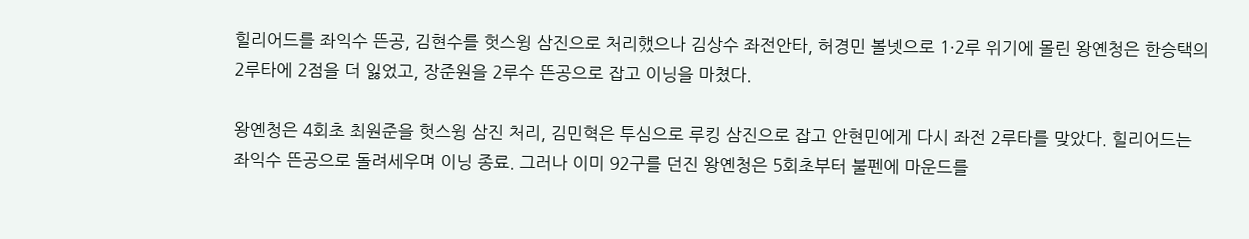힐리어드를 좌익수 뜬공, 김현수를 헛스윙 삼진으로 처리했으나 김상수 좌전안타, 허경민 볼넷으로 1·2루 위기에 몰린 왕옌청은 한승택의 2루타에 2점을 더 잃었고, 장준원을 2루수 뜬공으로 잡고 이닝을 마쳤다.

왕옌청은 4회초 최원준을 헛스윙 삼진 처리, 김민혁은 투심으로 루킹 삼진으로 잡고 안현민에게 다시 좌전 2루타를 맞았다. 힐리어드는 좌익수 뜬공으로 돌려세우며 이닝 종료. 그러나 이미 92구를 던진 왕옌청은 5회초부터 불펜에 마운드를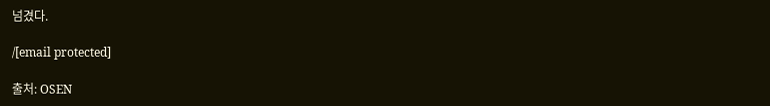넘겼다.

/[email protected]

출처: OSEN